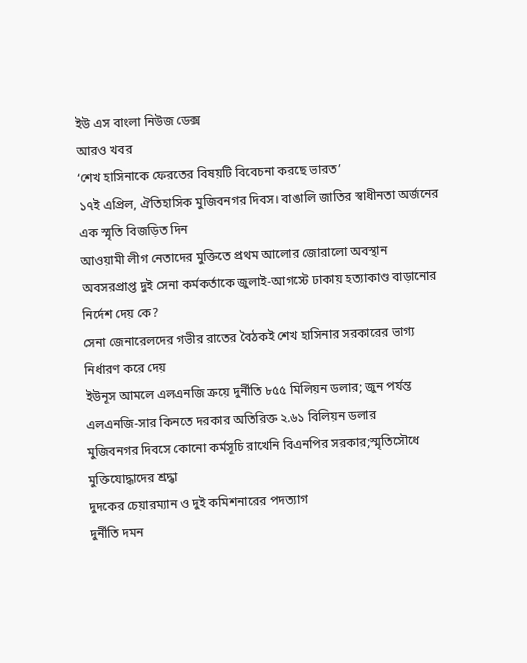ইউ এস বাংলা নিউজ ডেক্স
আরও খবর
‘শেখ হাসিনাকে ফেরতের বিষয়টি বিবেচনা করছে ভারত’
১৭ই এপ্রিল, ঐতিহাসিক মুজিবনগর দিবস। বাঙালি জাতির স্বাধীনতা অর্জনের এক স্মৃতি বিজড়িত দিন
আওয়ামী লীগ নেতাদের মুক্তিতে প্রথম আলোর জোরালো অবস্থান
অবসরপ্রাপ্ত দুই সেনা কর্মকর্তাকে জুলাই-আগস্টে ঢাকায় হত্যাকাণ্ড বাড়ানোর নির্দেশ দেয় কে?
সেনা জেনারেলদের গভীর রাতের বৈঠকই শেখ হাসিনার সরকারের ভাগ্য নির্ধারণ করে দেয়
ইউনূস আমলে এলএনজি ক্রয়ে দুর্নীতি ৮৫৫ মিলিয়ন ডলার; জুন পর্যন্ত এলএনজি-সার কিনতে দরকার অতিরিক্ত ২.৬১ বিলিয়ন ডলার
মুজিবনগর দিবসে কোনো কর্মসূচি রাখেনি বিএনপির সরকার;স্মৃতিসৌধে মুক্তিযোদ্ধাদের শ্রদ্ধা
দুদকের চেয়ারম্যান ও দুই কমিশনারের পদত্যাগ
দুর্নীতি দমন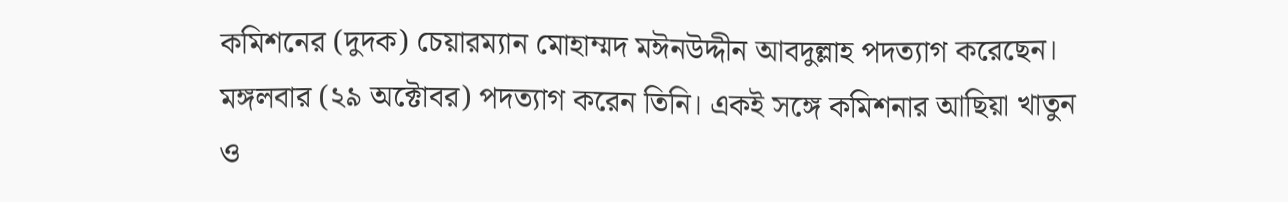কমিশনের (দুদক) চেয়ারম্যান মোহাম্মদ মঈনউদ্দীন আবদুল্লাহ পদত্যাগ করেছেন। মঙ্গলবার (২৯ অক্টোবর) পদত্যাগ করেন তিনি। একই সঙ্গে কমিশনার আছিয়া খাতুন ও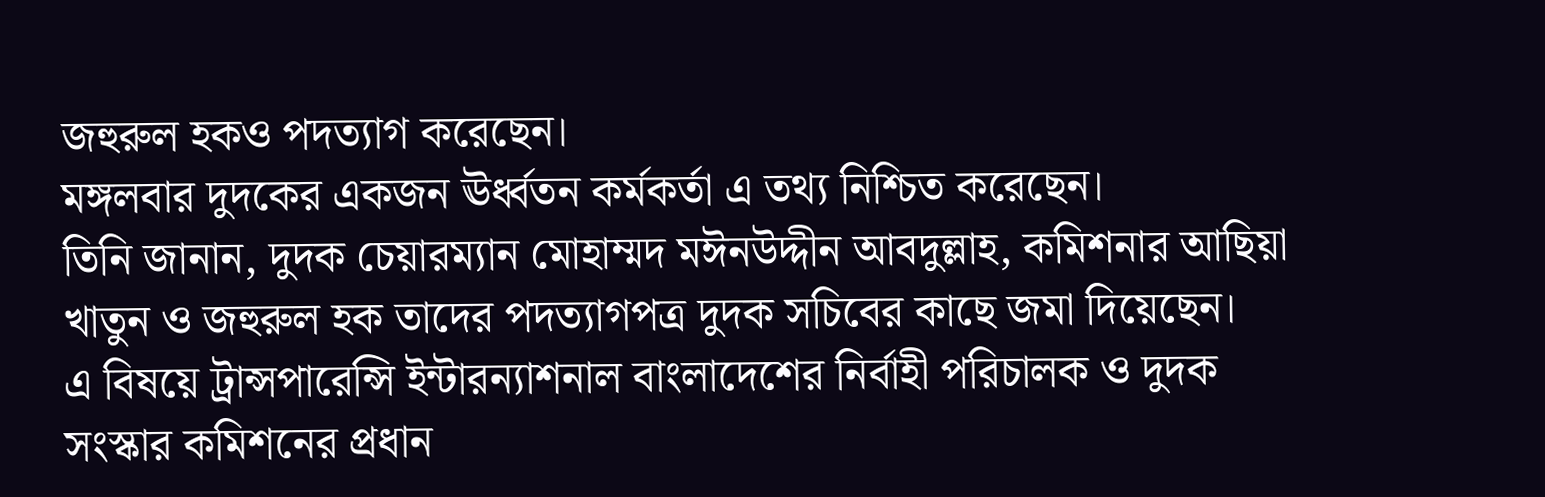জহুরুল হকও পদত্যাগ করেছেন।
মঙ্গলবার দুদকের একজন ঊর্ধ্বতন কর্মকর্তা এ তথ্য নিশ্চিত করেছেন।
তিনি জানান, দুদক চেয়ারম্যান মোহাম্মদ মঈনউদ্দীন আবদুল্লাহ, কমিশনার আছিয়া খাতুন ও জহুরুল হক তাদের পদত্যাগপত্র দুদক সচিবের কাছে জমা দিয়েছেন।
এ বিষয়ে ট্রান্সপারেন্সি ইন্টারন্যাশনাল বাংলাদেশের নির্বাহী পরিচালক ও দুদক সংস্কার কমিশনের প্রধান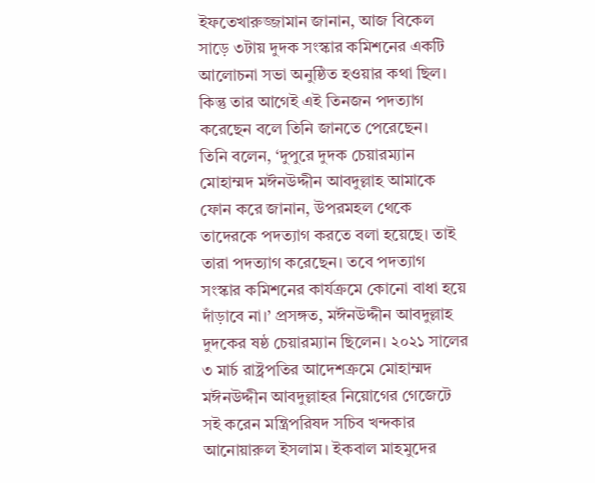ইফতেখারুজ্জামান জানান, আজ বিকেল সাড়ে ৩টায় দুদক সংস্কার কমিশনের একটি আলোচনা সভা অনুষ্ঠিত হওয়ার কথা ছিল। কিন্তু তার আগেই এই তিনজন পদত্যাগ করেছেন বলে তিনি জানতে পেরেছেন।
তিনি বলেন, ‘দুপুরে দুদক চেয়ারম্যান মোহাম্মদ মঈনউদ্দীন আবদুল্লাহ আমাকে
ফোন করে জানান, উপরমহল থেকে তাদেরকে পদত্যাগ করতে বলা হয়েছে। তাই তারা পদত্যাগ করেছেন। তবে পদত্যাগ সংস্কার কমিশনের কার্যক্রমে কোনো বাধা হয়ে দাঁড়াবে না।’ প্রসঙ্গত, মঈনউদ্দীন আবদুল্লাহ দুদকের ষষ্ঠ চেয়ারম্যান ছিলেন। ২০২১ সালের ৩ মার্চ রাষ্ট্রপতির আদেশক্রমে মোহাম্মদ মঈনউদ্দীন আবদুল্লাহর নিয়োগের গেজেটে সই করেন মন্ত্রিপরিষদ সচিব খন্দকার আনোয়ারুল ইসলাম। ইকবাল মাহমুদের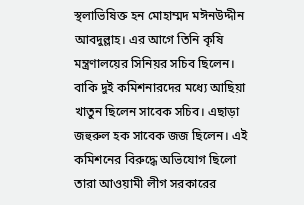স্থলাভিষিক্ত হন মোহাম্মদ মঈনউদ্দীন আবদুল্লাহ। এর আগে তিনি কৃষি মন্ত্রণালয়ের সিনিয়র সচিব ছিলেন। বাকি দুই কমিশনারদের মধ্যে আছিয়া খাতুন ছিলেন সাবেক সচিব। এছাড়া জহুরুল হক সাবেক জজ ছিলেন। এই কমিশনের বিরুদ্ধে অভিযোগ ছিলো তারা আওয়ামী লীগ সরকারের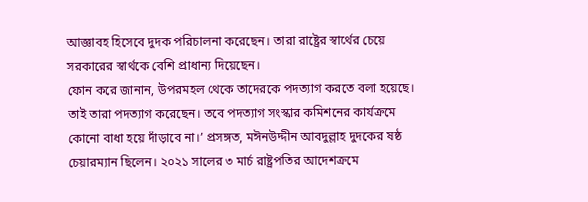আজ্ঞাবহ হিসেবে দুদক পরিচালনা করেছেন। তারা রাষ্ট্রের স্বার্থের চেয়ে সরকারের স্বার্থকে বেশি প্রাধান্য দিয়েছেন।
ফোন করে জানান, উপরমহল থেকে তাদেরকে পদত্যাগ করতে বলা হয়েছে। তাই তারা পদত্যাগ করেছেন। তবে পদত্যাগ সংস্কার কমিশনের কার্যক্রমে কোনো বাধা হয়ে দাঁড়াবে না।’ প্রসঙ্গত, মঈনউদ্দীন আবদুল্লাহ দুদকের ষষ্ঠ চেয়ারম্যান ছিলেন। ২০২১ সালের ৩ মার্চ রাষ্ট্রপতির আদেশক্রমে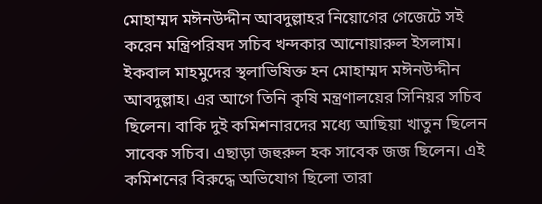মোহাম্মদ মঈনউদ্দীন আবদুল্লাহর নিয়োগের গেজেটে সই করেন মন্ত্রিপরিষদ সচিব খন্দকার আনোয়ারুল ইসলাম। ইকবাল মাহমুদের স্থলাভিষিক্ত হন মোহাম্মদ মঈনউদ্দীন আবদুল্লাহ। এর আগে তিনি কৃষি মন্ত্রণালয়ের সিনিয়র সচিব ছিলেন। বাকি দুই কমিশনারদের মধ্যে আছিয়া খাতুন ছিলেন সাবেক সচিব। এছাড়া জহুরুল হক সাবেক জজ ছিলেন। এই কমিশনের বিরুদ্ধে অভিযোগ ছিলো তারা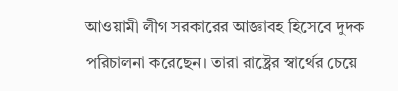আওয়ামী লীগ সরকারের আজ্ঞাবহ হিসেবে দুদক পরিচালনা করেছেন। তারা রাষ্ট্রের স্বার্থের চেয়ে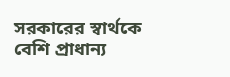সরকারের স্বার্থকে বেশি প্রাধান্য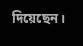দিয়েছেন।